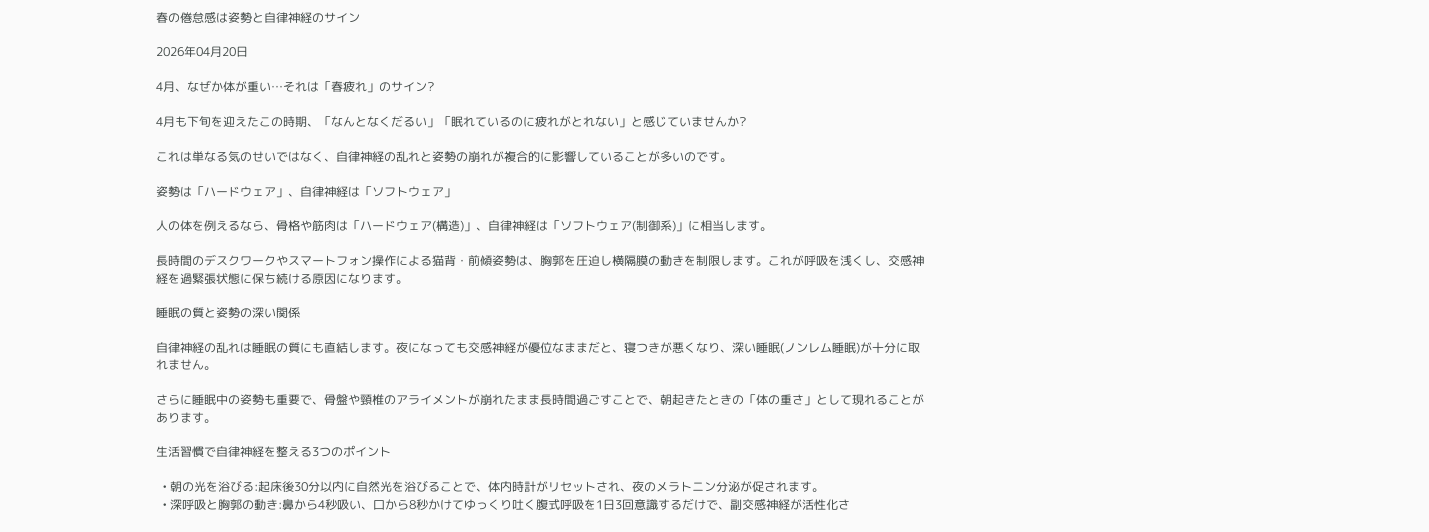春の倦怠感は姿勢と自律神経のサイン

2026年04月20日

4月、なぜか体が重い…それは「春疲れ」のサイン?

4月も下旬を迎えたこの時期、「なんとなくだるい」「眠れているのに疲れがとれない」と感じていませんか?

これは単なる気のせいではなく、自律神経の乱れと姿勢の崩れが複合的に影響していることが多いのです。

姿勢は「ハードウェア」、自律神経は「ソフトウェア」

人の体を例えるなら、骨格や筋肉は「ハードウェア(構造)」、自律神経は「ソフトウェア(制御系)」に相当します。

長時間のデスクワークやスマートフォン操作による猫背・前傾姿勢は、胸郭を圧迫し横隔膜の動きを制限します。これが呼吸を浅くし、交感神経を過緊張状態に保ち続ける原因になります。

睡眠の質と姿勢の深い関係

自律神経の乱れは睡眠の質にも直結します。夜になっても交感神経が優位なままだと、寝つきが悪くなり、深い睡眠(ノンレム睡眠)が十分に取れません。

さらに睡眠中の姿勢も重要で、骨盤や頸椎のアライメントが崩れたまま長時間過ごすことで、朝起きたときの「体の重さ」として現れることがあります。

生活習慣で自律神経を整える3つのポイント

  • 朝の光を浴びる:起床後30分以内に自然光を浴びることで、体内時計がリセットされ、夜のメラトニン分泌が促されます。
  • 深呼吸と胸郭の動き:鼻から4秒吸い、口から8秒かけてゆっくり吐く腹式呼吸を1日3回意識するだけで、副交感神経が活性化さ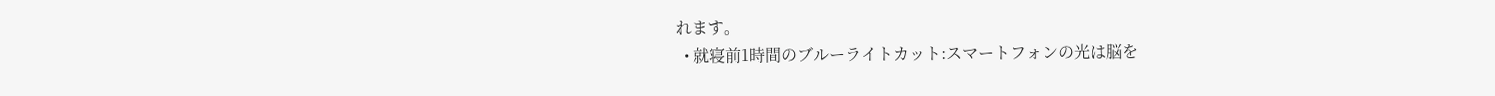れます。
  • 就寝前1時間のブルーライトカット:スマートフォンの光は脳を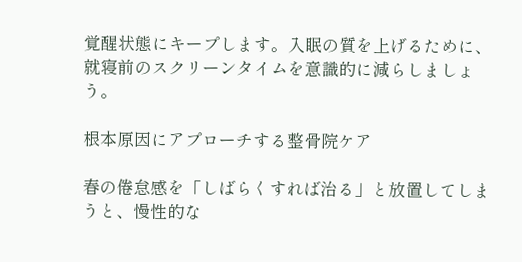覚醒状態にキープします。入眠の質を上げるために、就寝前のスクリーンタイムを意識的に減らしましょう。

根本原因にアプローチする整骨院ケア

春の倦怠感を「しばらくすれば治る」と放置してしまうと、慢性的な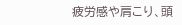疲労感や肩こり、頭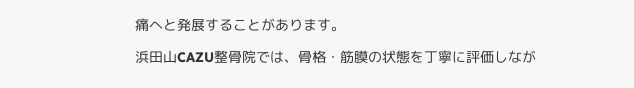痛へと発展することがあります。

浜田山CAZU整骨院では、骨格・筋膜の状態を丁寧に評価しなが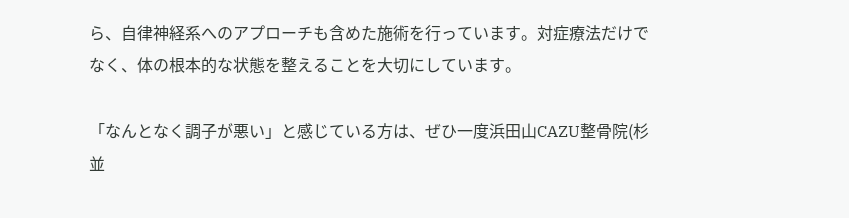ら、自律神経系へのアプローチも含めた施術を行っています。対症療法だけでなく、体の根本的な状態を整えることを大切にしています。

「なんとなく調子が悪い」と感じている方は、ぜひ一度浜田山CAZU整骨院(杉並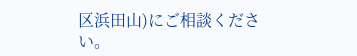区浜田山)にご相談ください。